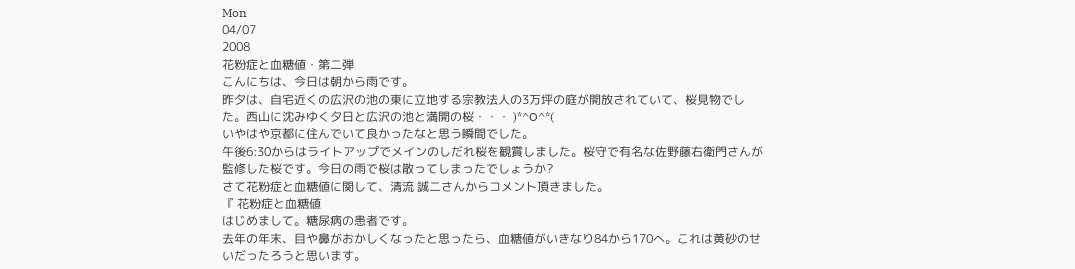Mon
04/07
2008
花粉症と血糖値・第二弾
こんにちは、今日は朝から雨です。
昨夕は、自宅近くの広沢の池の東に立地する宗教法人の3万坪の庭が開放されていて、桜見物でした。西山に沈みゆく夕日と広沢の池と満開の桜・・・ )*^O^*(
いやはや京都に住んでいて良かったなと思う瞬間でした。
午後6:30からはライトアップでメインのしだれ桜を観賞しました。桜守で有名な佐野藤右衛門さんが監修した桜です。今日の雨で桜は散ってしまったでしょうか?
さて花粉症と血糖値に関して、清流 誠二さんからコメント頂きました。
『 花粉症と血糖値
はじめまして。糖尿病の患者です。
去年の年末、目や鼻がおかしくなったと思ったら、血糖値がいきなり84から170へ。これは黄砂のせいだったろうと思います。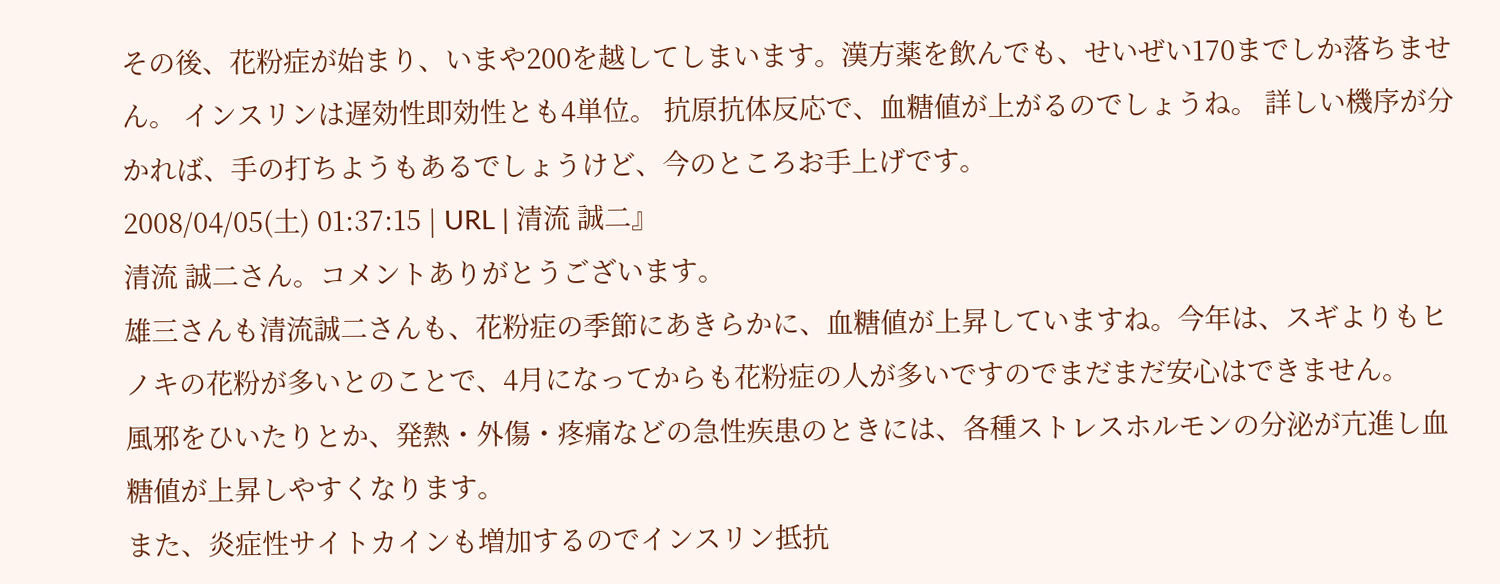その後、花粉症が始まり、いまや200を越してしまいます。漢方薬を飲んでも、せいぜい170までしか落ちません。 インスリンは遅効性即効性とも4単位。 抗原抗体反応で、血糖値が上がるのでしょうね。 詳しい機序が分かれば、手の打ちようもあるでしょうけど、今のところお手上げです。
2008/04/05(土) 01:37:15 | URL | 清流 誠二』
清流 誠二さん。コメントありがとうございます。
雄三さんも清流誠二さんも、花粉症の季節にあきらかに、血糖値が上昇していますね。今年は、スギよりもヒノキの花粉が多いとのことで、4月になってからも花粉症の人が多いですのでまだまだ安心はできません。
風邪をひいたりとか、発熱・外傷・疼痛などの急性疾患のときには、各種ストレスホルモンの分泌が亢進し血糖値が上昇しやすくなります。
また、炎症性サイトカインも増加するのでインスリン抵抗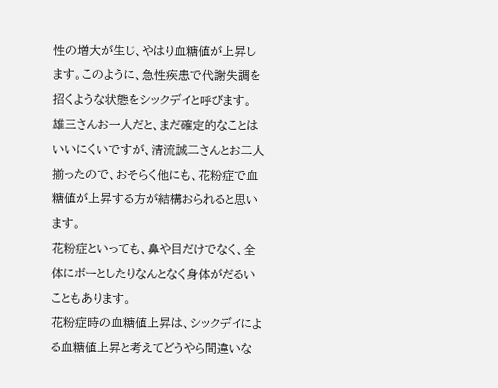性の増大が生じ、やはり血糖値が上昇します。このように、急性疾患で代謝失調を招くような状態をシックデイと呼びます。
雄三さんお一人だと、まだ確定的なことはいいにくいですが、清流誠二さんとお二人揃ったので、おそらく他にも、花粉症で血糖値が上昇する方が結構おられると思います。
花粉症といっても、鼻や目だけでなく、全体にボーとしたりなんとなく身体がだるいこともあります。
花粉症時の血糖値上昇は、シックデイによる血糖値上昇と考えてどうやら間違いな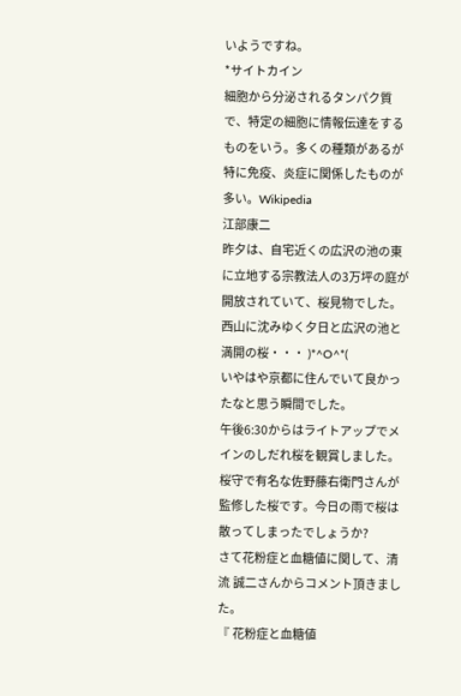いようですね。
*サイトカイン
細胞から分泌されるタンパク質で、特定の細胞に情報伝達をするものをいう。多くの種類があるが特に免疫、炎症に関係したものが多い。Wikipedia
江部康二
昨夕は、自宅近くの広沢の池の東に立地する宗教法人の3万坪の庭が開放されていて、桜見物でした。西山に沈みゆく夕日と広沢の池と満開の桜・・・ )*^O^*(
いやはや京都に住んでいて良かったなと思う瞬間でした。
午後6:30からはライトアップでメインのしだれ桜を観賞しました。桜守で有名な佐野藤右衛門さんが監修した桜です。今日の雨で桜は散ってしまったでしょうか?
さて花粉症と血糖値に関して、清流 誠二さんからコメント頂きました。
『 花粉症と血糖値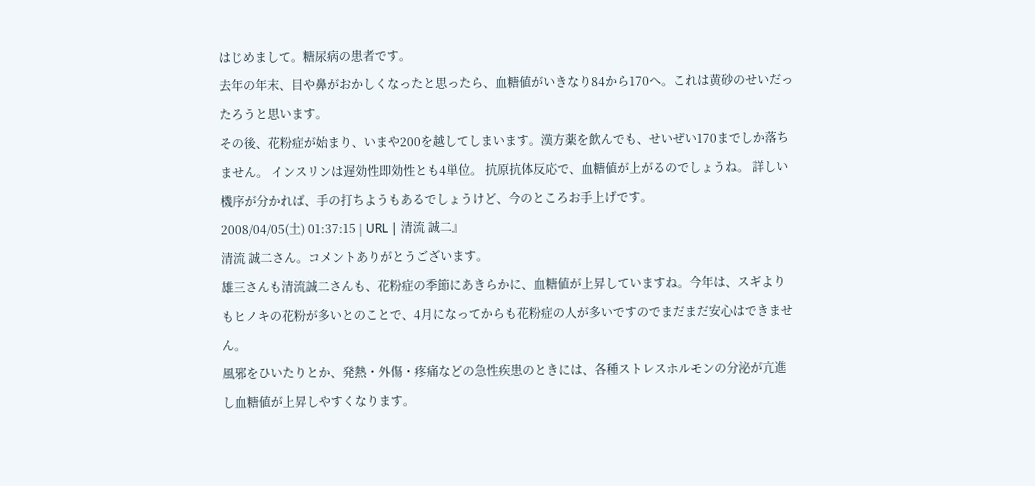はじめまして。糖尿病の患者です。
去年の年末、目や鼻がおかしくなったと思ったら、血糖値がいきなり84から170へ。これは黄砂のせいだったろうと思います。
その後、花粉症が始まり、いまや200を越してしまいます。漢方薬を飲んでも、せいぜい170までしか落ちません。 インスリンは遅効性即効性とも4単位。 抗原抗体反応で、血糖値が上がるのでしょうね。 詳しい機序が分かれば、手の打ちようもあるでしょうけど、今のところお手上げです。
2008/04/05(土) 01:37:15 | URL | 清流 誠二』
清流 誠二さん。コメントありがとうございます。
雄三さんも清流誠二さんも、花粉症の季節にあきらかに、血糖値が上昇していますね。今年は、スギよりもヒノキの花粉が多いとのことで、4月になってからも花粉症の人が多いですのでまだまだ安心はできません。
風邪をひいたりとか、発熱・外傷・疼痛などの急性疾患のときには、各種ストレスホルモンの分泌が亢進し血糖値が上昇しやすくなります。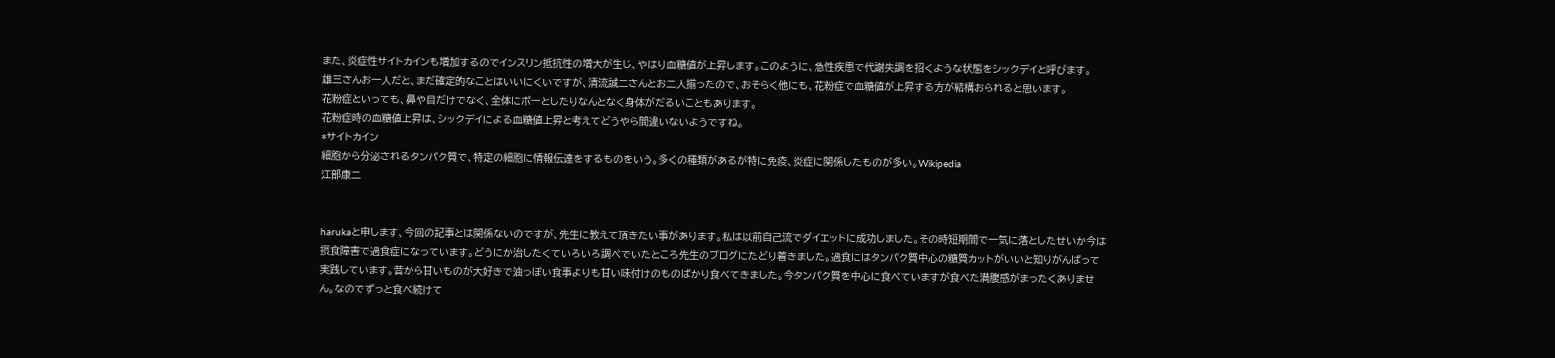また、炎症性サイトカインも増加するのでインスリン抵抗性の増大が生じ、やはり血糖値が上昇します。このように、急性疾患で代謝失調を招くような状態をシックデイと呼びます。
雄三さんお一人だと、まだ確定的なことはいいにくいですが、清流誠二さんとお二人揃ったので、おそらく他にも、花粉症で血糖値が上昇する方が結構おられると思います。
花粉症といっても、鼻や目だけでなく、全体にボーとしたりなんとなく身体がだるいこともあります。
花粉症時の血糖値上昇は、シックデイによる血糖値上昇と考えてどうやら間違いないようですね。
*サイトカイン
細胞から分泌されるタンパク質で、特定の細胞に情報伝達をするものをいう。多くの種類があるが特に免疫、炎症に関係したものが多い。Wikipedia
江部康二


harukaと申します、今回の記事とは関係ないのですが、先生に教えて頂きたい事があります。私は以前自己流でダイエットに成功しました。その時短期間で一気に落としたせいか今は摂食障害で過食症になっています。どうにか治したくていろいろ調べでいたところ先生のブログにたどり着きました。過食にはタンパク質中心の糖質カットがいいと知りがんばって実践しています。昔から甘いものが大好きで油っぽい食事よりも甘い味付けのものばかり食べてきました。今タンパク質を中心に食べていますが食べた満腹感がまったくありません。なのでずっと食べ続けて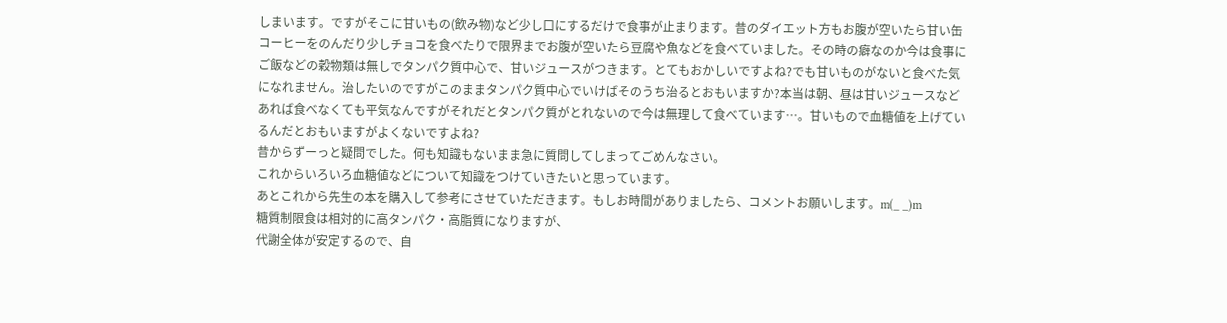しまいます。ですがそこに甘いもの(飲み物)など少し口にするだけで食事が止まります。昔のダイエット方もお腹が空いたら甘い缶コーヒーをのんだり少しチョコを食べたりで限界までお腹が空いたら豆腐や魚などを食べていました。その時の癖なのか今は食事にご飯などの穀物類は無しでタンパク質中心で、甘いジュースがつきます。とてもおかしいですよね?でも甘いものがないと食べた気になれません。治したいのですがこのままタンパク質中心でいけばそのうち治るとおもいますか?本当は朝、昼は甘いジュースなどあれば食べなくても平気なんですがそれだとタンパク質がとれないので今は無理して食べています…。甘いもので血糖値を上げているんだとおもいますがよくないですよね?
昔からずーっと疑問でした。何も知識もないまま急に質問してしまってごめんなさい。
これからいろいろ血糖値などについて知識をつけていきたいと思っています。
あとこれから先生の本を購入して参考にさせていただきます。もしお時間がありましたら、コメントお願いします。m(_ _)m
糖質制限食は相対的に高タンパク・高脂質になりますが、
代謝全体が安定するので、自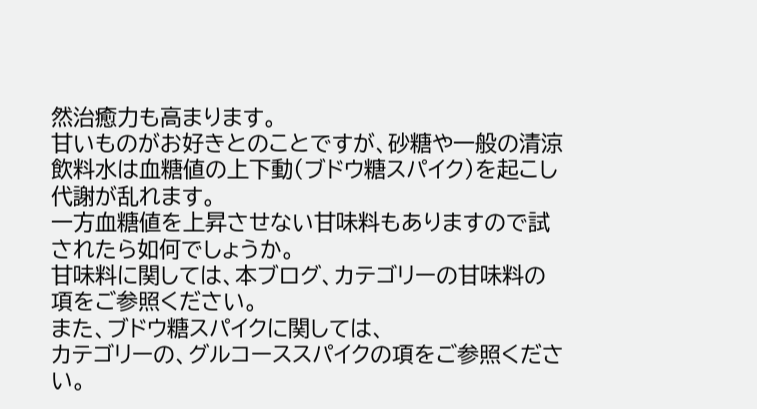然治癒力も高まります。
甘いものがお好きとのことですが、砂糖や一般の清涼飲料水は血糖値の上下動(ブドウ糖スパイク)を起こし代謝が乱れます。
一方血糖値を上昇させない甘味料もありますので試されたら如何でしょうか。
甘味料に関しては、本ブログ、カテゴリーの甘味料の項をご参照ください。
また、ブドウ糖スパイクに関しては、
カテゴリーの、グルコーススパイクの項をご参照ください。